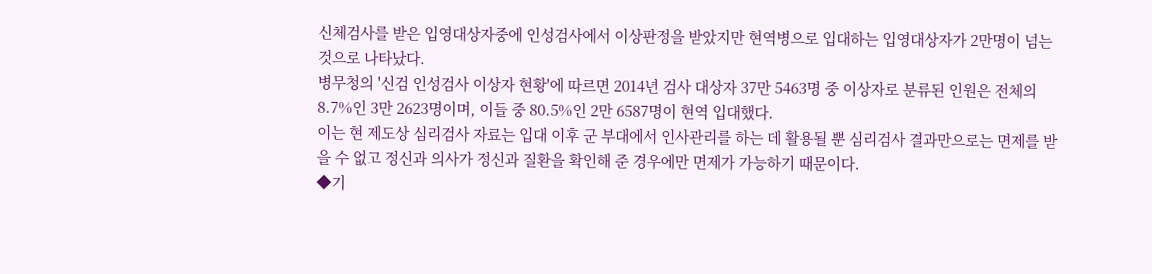신체검사를 받은 입영대상자중에 인성검사에서 이상판정을 받았지만 현역병으로 입대하는 입영대상자가 2만명이 넘는 것으로 나타났다.
병무청의 '신검 인성검사 이상자 현황'에 따르면 2014년 검사 대상자 37만 5463명 중 이상자로 분류된 인원은 전체의 8.7%인 3만 2623명이며, 이들 중 80.5%인 2만 6587명이 현역 입대했다.
이는 현 제도상 심리검사 자료는 입대 이후 군 부대에서 인사관리를 하는 데 활용될 뿐 심리검사 결과만으로는 면제를 받을 수 없고 정신과 의사가 정신과 질환을 확인해 준 경우에만 면제가 가능하기 때문이다.
◆기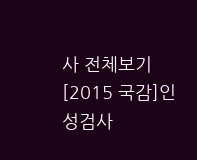사 전체보기
[2015 국감]인성검사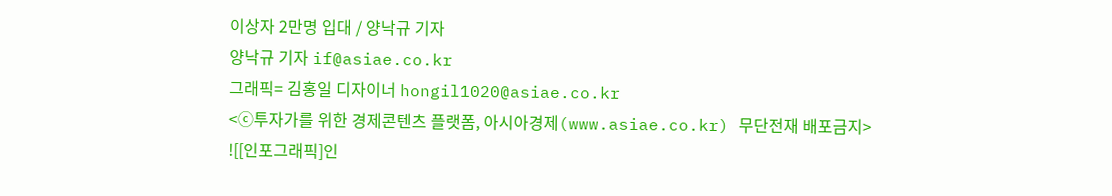이상자 2만명 입대 / 양낙규 기자
양낙규 기자 if@asiae.co.kr
그래픽= 김홍일 디자이너 hongil1020@asiae.co.kr
<ⓒ투자가를 위한 경제콘텐츠 플랫폼, 아시아경제(www.asiae.co.kr) 무단전재 배포금지>
![[인포그래픽]인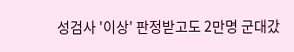성검사 '이상' 판정받고도 2만명 군대갔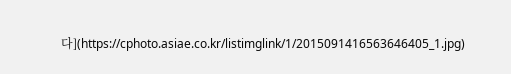다](https://cphoto.asiae.co.kr/listimglink/1/2015091416563646405_1.jpg)